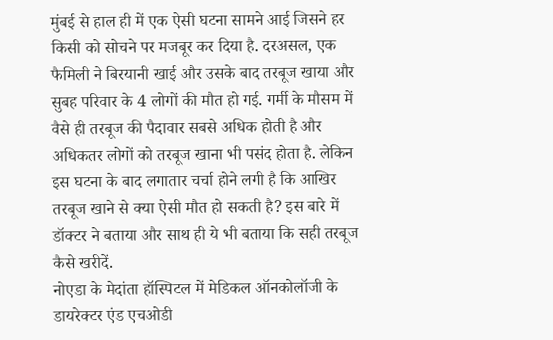मुंबई से हाल ही में एक ऐसी घटना सामने आई जिसने हर किसी को सोचने पर मजबूर कर दिया है. दरअसल, एक फैमिली ने बिरयानी खाई और उसके बाद तरबूज खाया और सुबह परिवार के 4 लोगों की मौत हो गई. गर्मी के मौसम में वैसे ही तरबूज की पैदावार सबसे अधिक होती है और अधिकतर लोगों को तरबूज खाना भी पसंद होता है. लेकिन इस घटना के बाद लगातार चर्चा होने लगी है कि आखिर तरबूज खाने से क्या ऐसी मौत हो सकती है? इस बारे में डॉक्टर ने बताया और साथ ही ये भी बताया कि सही तरबूज कैसे खरीदें.
नोएडा के मेदांता हॉस्पिटल में मेडिकल ऑनकोलॉजी के डायरेक्टर एंड एचओडी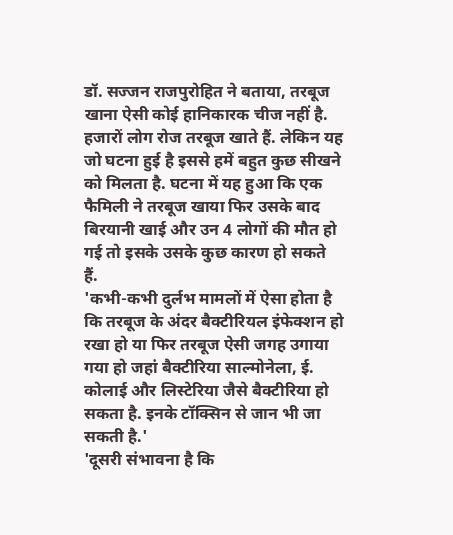डॉ. सज्जन राजपुरोहित ने बताया, तरबूज खाना ऐसी कोई हानिकारक चीज नहीं है. हजारों लोग रोज तरबूज खाते हैं. लेकिन यह जो घटना हुई है इससे हमें बहुत कुछ सीखने को मिलता है. घटना में यह हुआ कि एक फैमिली ने तरबूज खाया फिर उसके बाद बिरयानी खाई और उन 4 लोगों की मौत हो गई तो इसके उसके कुछ कारण हो सकते हैं.
'कभी-कभी दुर्लभ मामलों में ऐसा होता है कि तरबूज के अंदर बैक्टीरियल इंफेक्शन हो रखा हो या फिर तरबूज ऐसी जगह उगाया गया हो जहां बैक्टीरिया साल्मोनेला, ई. कोलाई और लिस्टेरिया जैसे बैक्टीरिया हो सकता है. इनके टॉक्सिन से जान भी जा सकती है.'
'दूसरी संभावना है कि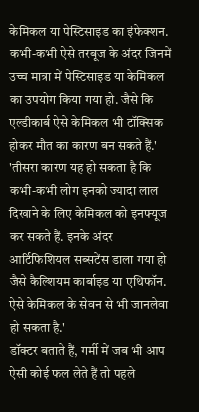केमिकल या पेस्टिसाइड का इंफेक्शन. कभी-कभी ऐसे तरबूज के अंदर जिनमें उच्च मात्रा में पेस्टिसाइड या केमिकल का उपयोग किया गया हो. जैसे कि एल्डीकार्ब ऐसे केमिकल भी टॉक्सिक होकर मौत का कारण बन सकते हैं.'
'तीसरा कारण यह हो सकता है कि कभी-कभी लोग इनको ज्यादा लाल दिखाने के लिए केमिकल को इनफ्यूज कर सकते हैं. इनके अंदर आर्टिफिशियल सब्सटेंस डाला गया हो जैसे कैल्शियम कार्बाइड या एथिफॉन. ऐसे केमिकल के सेवन से भी जानलेवा हो सकता है.'
डॉक्टर बताते हैं, गर्मी में जब भी आप ऐसी कोई फल लेते हैं तो पहले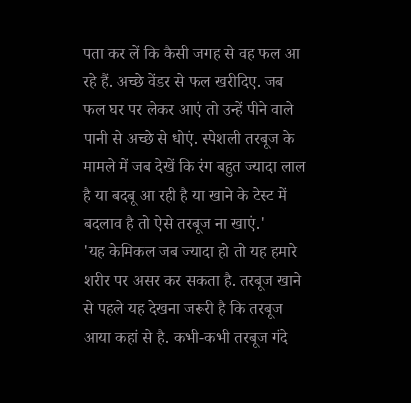पता कर लें कि कैसी जगह से वह फल आ रहे हैं. अच्छे वेंडर से फल खरीदिए. जब फल घर पर लेकर आएं तो उन्हें पीने वाले पानी से अच्छे से धोएं. स्पेशली तरबूज के मामले में जब देखें कि रंग बहुत ज्यादा लाल है या बदबू आ रही है या खाने के टेस्ट में बदलाव है तो ऐसे तरबूज ना खाएं.'
'यह केमिकल जब ज्यादा हो तो यह हमारे शरीर पर असर कर सकता है. तरबूज खाने से पहले यह देखना जरूरी है कि तरबूज आया कहां से है. कभी-कभी तरबूज गंदे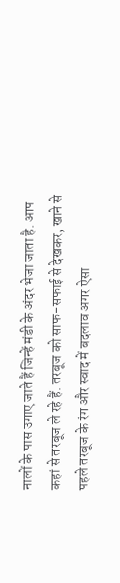नालों के पास उगाए जाते हैं जिन्हें मंडी के अंदर भेजा जाता है. आप कहां से तरबूज ले रहे हैं. तरबूज को साफ-सफाई से देखकर, खाने से पहले तरबूज के रंग और स्वाद में बदलाव अगर ऐसा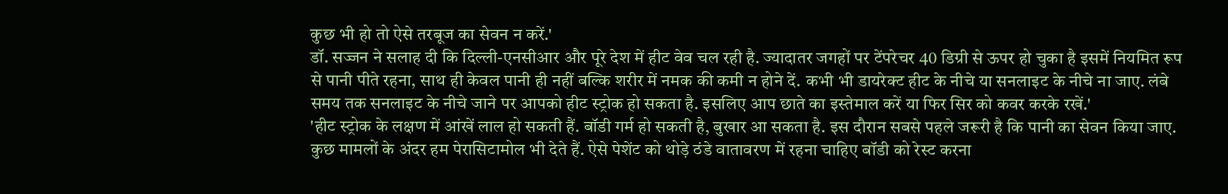कुछ भी हो तो ऐसे तरबूज का सेवन न करें.'
डॉ. सज्जन ने सलाह दी कि दिल्ली-एनसीआर और पूरे देश में हीट वेव चल रही है. ज्यादातर जगहों पर टेंपरेचर 40 डिग्री से ऊपर हो चुका है इसमें नियमित रूप से पानी पीते रहना, साथ ही केवल पानी ही नहीं बल्कि शरीर में नमक की कमी न होने दें. कभी भी डायरेक्ट हीट के नीचे या सनलाइट के नीचे ना जाए. लंबे समय तक सनलाइट के नीचे जाने पर आपको हीट स्ट्रोक हो सकता है. इसलिए आप छाते का इस्तेमाल करें या फिर सिर को कवर करके रखें.'
'हीट स्ट्रोक के लक्षण में आंखें लाल हो सकती हैं. बॉडी गर्म हो सकती है, बुखार आ सकता है. इस दौरान सबसे पहले जरूरी है कि पानी का सेवन किया जाए. कुछ मामलों के अंदर हम पेरासिटामोल भी देते हैं. ऐसे पेशेंट को थोड़े ठंडे वातावरण में रहना चाहिए बॉडी को रेस्ट करना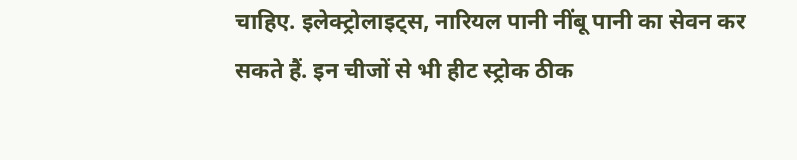चाहिए. इलेक्ट्रोलाइट्स, नारियल पानी नींबू पानी का सेवन कर सकते हैं. इन चीजों से भी हीट स्ट्रोक ठीक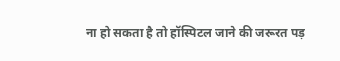ना हो सकता है तो हॉस्पिटल जाने की जरूरत पड़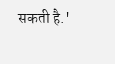सकती है.'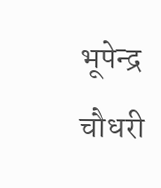भूपेन्द्र चौधरी